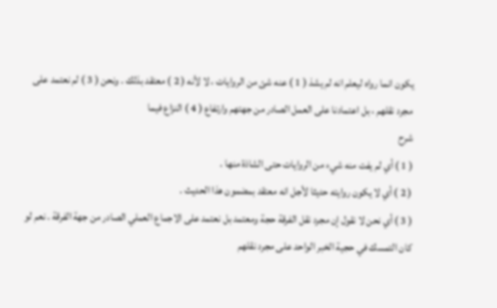يكون انما رواه ليعلم انه لم يشذ ( 1 ) عنه شئ من الروايات ، لا لأنه ( 2 ) معتقد بذلك . ونحن ( 3 ) لم نعتمد على مجرد نقلهم ، بل اعتمادنا على العمل الصادر من جهتهم وارتفاع ( 4 ) النزاع فيما
شرح
( 1 ) أي لم يفت منه شيء من الروايات حتى الشاذة منها .
( 2 ) أي لا يكون روايته حديثا لأجل انه معتقد بمضمون هذا الحديث .
( 3 ) أي نحن لا نقول إن مجرد نقل الفرقة حجة ومعتمد بل نعتمد على الاجماع العملي الصادر من جهة الفرقة . نعم لو كان التمسك في حجية الخبر الواحد على مجرد نقلهم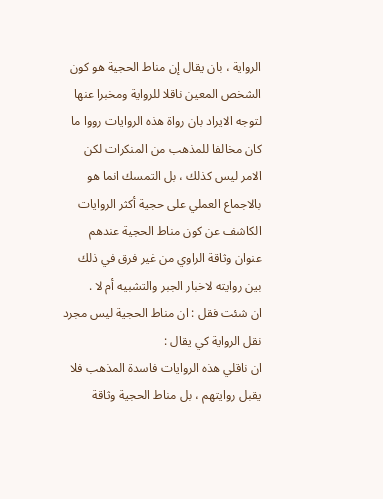الرواية ، بان يقال إن مناط الحجية هو كون الشخص المعين ناقلا للرواية ومخبرا عنها لتوجه الايراد بان رواة هذه الروايات رووا ما كان مخالفا للمذهب من المنكرات لكن الامر ليس كذلك ، بل التمسك انما هو بالاجماع العملي على حجية أكثر الروايات الكاشف عن كون مناط الحجية عندهم عنوان وثاقة الراوي من غير فرق في ذلك بين روايته لاخبار الجبر والتشبيه أم لا .
ان شئت فقل : ان مناط الحجية ليس مجرد نقل الرواية كي يقال :
ان ناقلي هذه الروايات فاسدة المذهب فلا يقبل روايتهم ، بل مناط الحجية وثاقة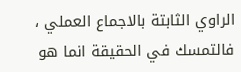الراوي الثابتة بالاجماع العملي ، فالتمسك في الحقيقة انما هو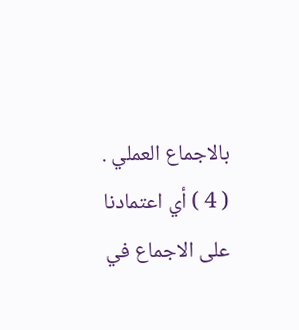بالاجماع العملي .
( 4 ) أي اعتمادنا على الاجماع في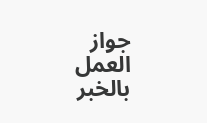جواز العمل بالخبر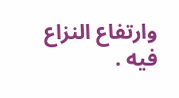وارتفاع النزاع فيه .